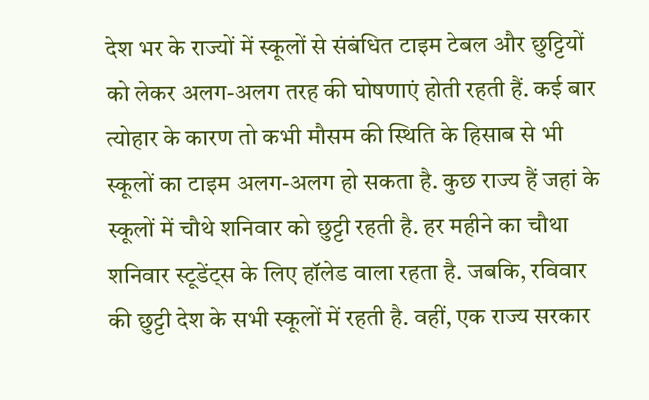देश भर के राज्यों में स्कूलों से संबंधित टाइम टेबल और छुट्टियों को लेकर अलग-अलग तरह की घोषणाएं होती रहती हैं. कई बार त्योहार के कारण तो कभी मौसम की स्थिति के हिसाब से भी स्कूलों का टाइम अलग-अलग हो सकता है. कुछ राज्य हैं जहां के स्कूलों में चौथे शनिवार को छुट्टी रहती है. हर महीने का चौथा शनिवार स्टूडेंट्स के लिए हॉलेड वाला रहता है. जबकि, रविवार की छुट्टी देश के सभी स्कूलों में रहती है. वहीं, एक राज्य सरकार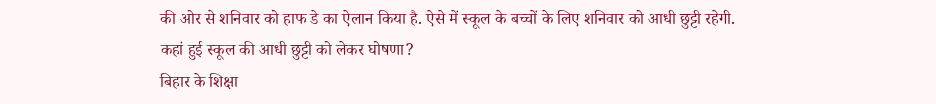की ओर से शनिवार को हाफ डे का ऐलान किया है. ऐसे में स्कूल के बच्चों के लिए शनिवार को आधी छुट्टी रहेगी.
कहां हुई स्कूल की आधी छुट्टी को लेकर घोषणा?
बिहार के शिक्षा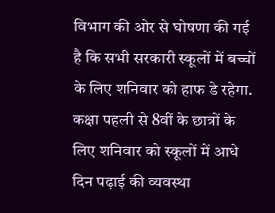विभाग की ओर से घोषणा की गई है कि सभी सरकारी स्कूलों में बच्चों के लिए शनिवार को हाफ डे रहेगा. कक्षा पहली से 8वीं के छात्रों के लिए शनिवार को स्कूलों में आधे दिन पढ़ाई की व्यवस्था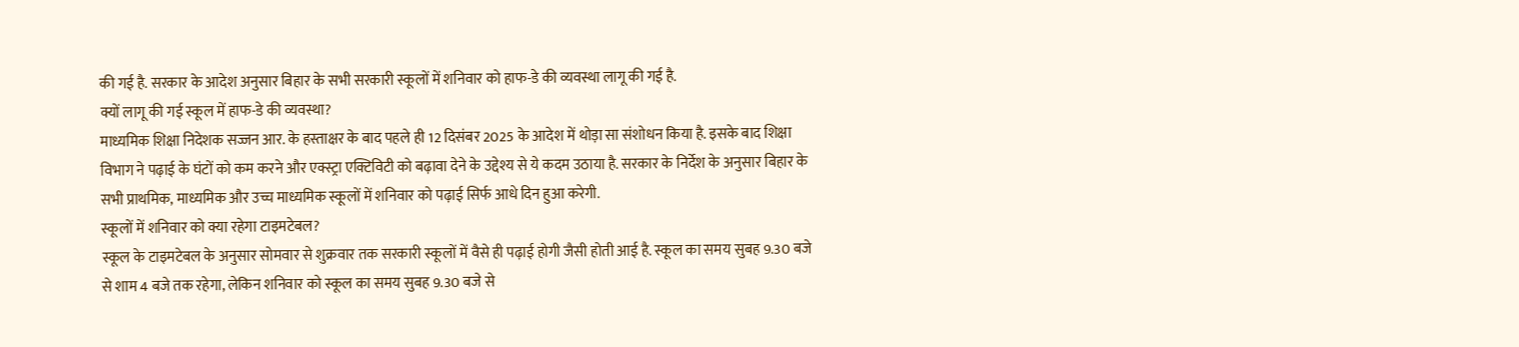की गई है. सरकार के आदेश अनुसार बिहार के सभी सरकारी स्कूलों में शनिवार को हाफ-डे की व्यवस्था लागू की गई है.
क्यों लागू की गई स्कूल में हाफ-डे की व्यवस्था?
माध्यमिक शिक्षा निदेशक सज्जन आर. के हस्ताक्षर के बाद पहले ही 12 दिसंबर 2025 के आदेश में थोड़ा सा संशोधन किया है. इसके बाद शिक्षा विभाग ने पढ़ाई के घंटों को कम करने और एक्स्ट्रा एक्टिविटी को बढ़ावा देने के उद्देश्य से ये कदम उठाया है. सरकार के निर्देश के अनुसार बिहार के सभी प्राथमिक, माध्यमिक और उच्च माध्यमिक स्कूलों में शनिवार को पढ़ाई सिर्फ आधे दिन हुआ करेगी.
स्कूलों में शनिवार को क्या रहेगा टाइमटेबल?
स्कूल के टाइमटेबल के अनुसार सोमवार से शुक्रवार तक सरकारी स्कूलों में वैसे ही पढ़ाई होगी जैसी होती आई है. स्कूल का समय सुबह 9.30 बजे से शाम 4 बजे तक रहेगा, लेकिन शनिवार को स्कूल का समय सुबह 9.30 बजे से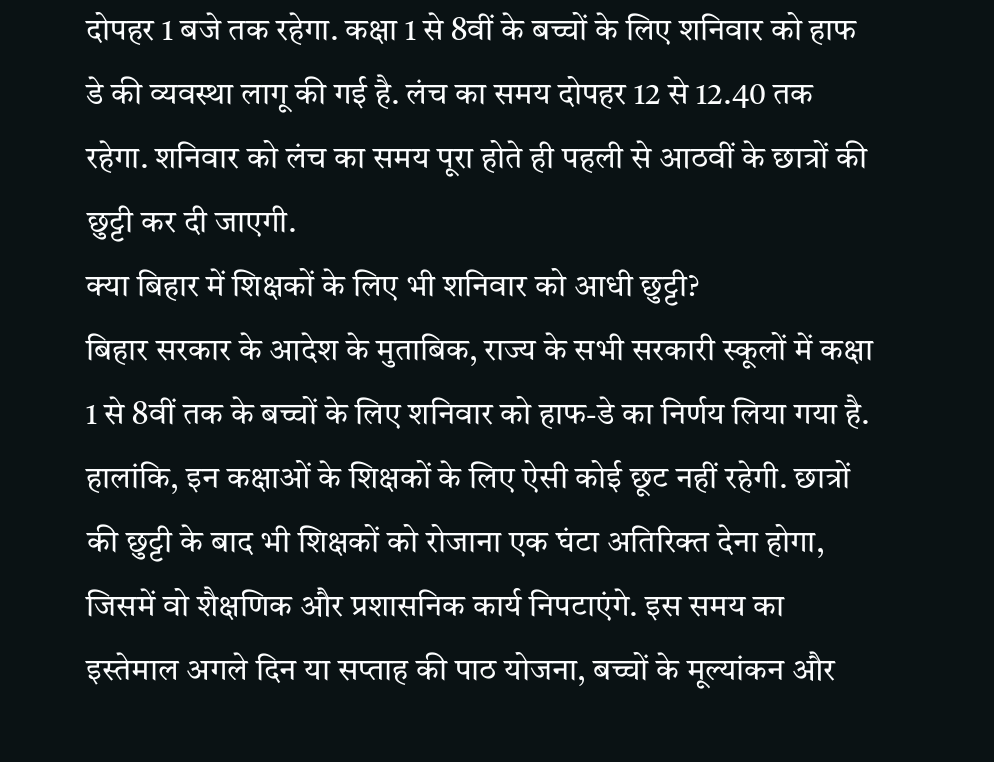दोपहर 1 बजे तक रहेगा. कक्षा 1 से 8वीं के बच्चों के लिए शनिवार को हाफ डे की व्यवस्था लागू की गई है. लंच का समय दोपहर 12 से 12.40 तक रहेगा. शनिवार को लंच का समय पूरा होते ही पहली से आठवीं के छात्रों की छुट्टी कर दी जाएगी.
क्या बिहार में शिक्षकों के लिए भी शनिवार को आधी छुट्टी?
बिहार सरकार के आदेश के मुताबिक, राज्य के सभी सरकारी स्कूलों में कक्षा 1 से 8वीं तक के बच्चों के लिए शनिवार को हाफ-डे का निर्णय लिया गया है. हालांकि, इन कक्षाओं के शिक्षकों के लिए ऐसी कोई छूट नहीं रहेगी. छात्रों की छुट्टी के बाद भी शिक्षकों को रोजाना एक घंटा अतिरिक्त देना होगा, जिसमें वो शैक्षणिक और प्रशासनिक कार्य निपटाएंगे. इस समय का इस्तेमाल अगले दिन या सप्ताह की पाठ योजना, बच्चों के मूल्यांकन और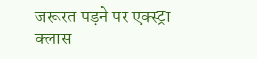जरूरत पड़ने पर एक्स्ट्रा क्लास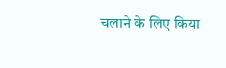चलाने के लिए किया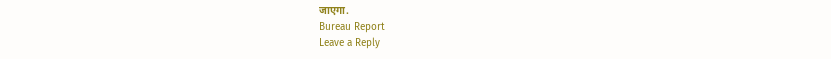जाएगा.
Bureau Report
Leave a Reply